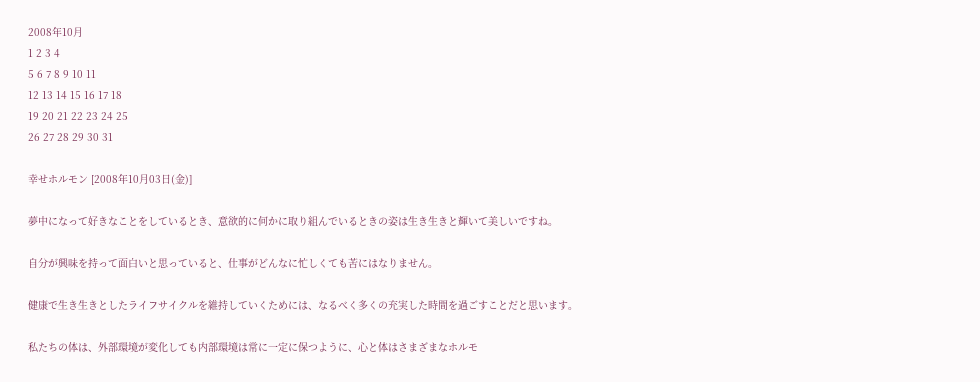2008年10月
1 2 3 4
5 6 7 8 9 10 11
12 13 14 15 16 17 18
19 20 21 22 23 24 25
26 27 28 29 30 31

幸せホルモン [2008年10月03日(金)]

夢中になって好きなことをしているとき、意欲的に何かに取り組んでいるときの姿は生き生きと輝いて美しいですね。

自分が興味を持って面白いと思っていると、仕事がどんなに忙しくても苦にはなりません。

健康で生き生きとしたライフサイクルを維持していくためには、なるべく多くの充実した時間を過ごすことだと思います。

私たちの体は、外部環境が変化しても内部環境は常に一定に保つように、心と体はさまざまなホルモ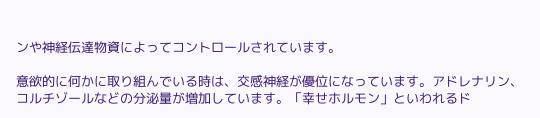ンや神経伝達物資によってコントロールされています。

意欲的に何かに取り組んでいる時は、交感神経が優位になっています。アドレナリン、コルチゾールなどの分泌量が増加しています。「幸せホルモン」といわれるド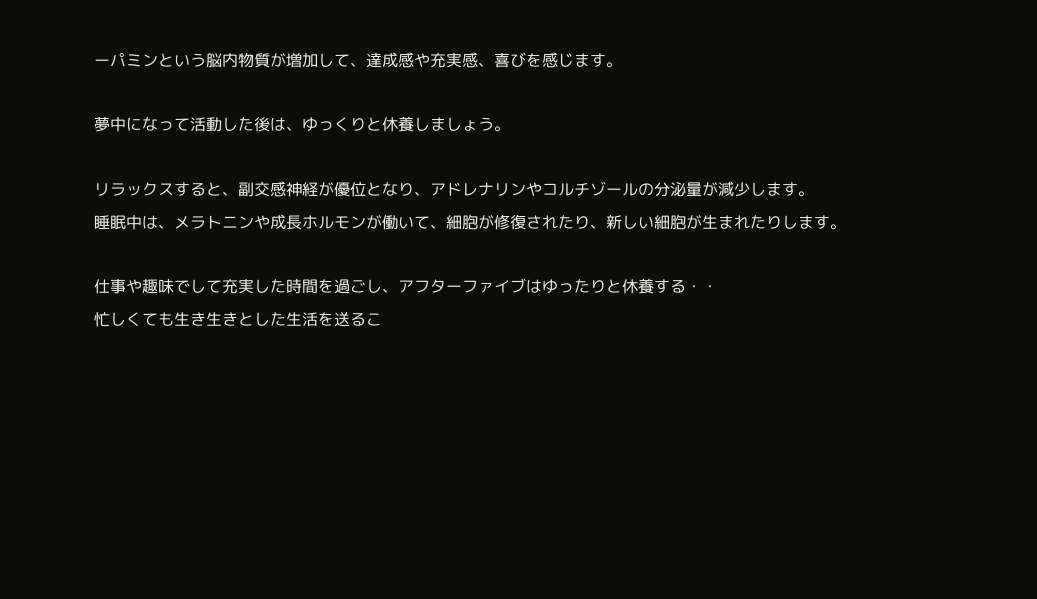ーパミンという脳内物質が増加して、達成感や充実感、喜びを感じます。

夢中になって活動した後は、ゆっくりと休養しましょう。

リラックスすると、副交感神経が優位となり、アドレナリンやコルチゾールの分泌量が減少します。
睡眠中は、メラトニンや成長ホルモンが働いて、細胞が修復されたり、新しい細胞が生まれたりします。

仕事や趣味でして充実した時間を過ごし、アフターファイブはゆったりと休養する・・
忙しくても生き生きとした生活を送るこ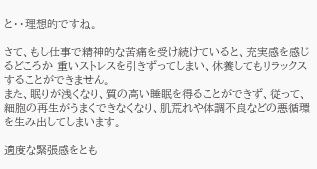と・・理想的ですね。

さて、もし仕事で精神的な苦痛を受け続けていると、充実感を感じるどころか 重いストレスを引きずってしまい、休養してもリラックスすることができません。
また、眠りが浅くなり、質の高い睡眠を得ることができず、従って、細胞の再生がうまくできなくなり、肌荒れや体調不良などの悪循環を生み出してしまいます。

適度な緊張感をとも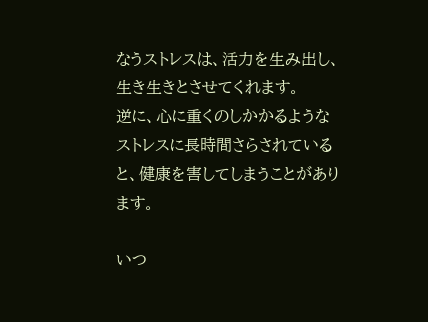なうストレスは、活力を生み出し、生き生きとさせてくれます。
逆に、心に重くのしかかるようなストレスに長時間さらされていると、健康を害してしまうことがあります。

いつ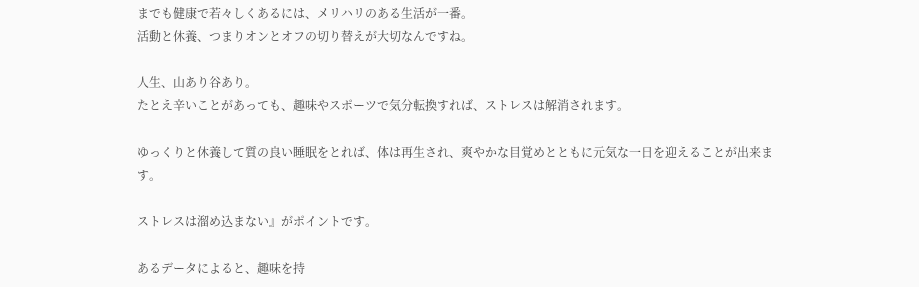までも健康で若々しくあるには、メリハリのある生活が一番。
活動と休養、つまりオンとオフの切り替えが大切なんですね。

人生、山あり谷あり。
たとえ辛いことがあっても、趣味やスポーツで気分転換すれば、ストレスは解消されます。

ゆっくりと休養して質の良い睡眠をとれば、体は再生され、爽やかな目覚めとともに元気な一日を迎えることが出来ます。

ストレスは溜め込まない』がポイントです。

あるデータによると、趣味を持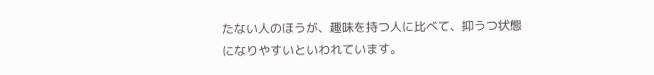たない人のほうが、趣味を持つ人に比べて、抑うつ状態になりやすいといわれています。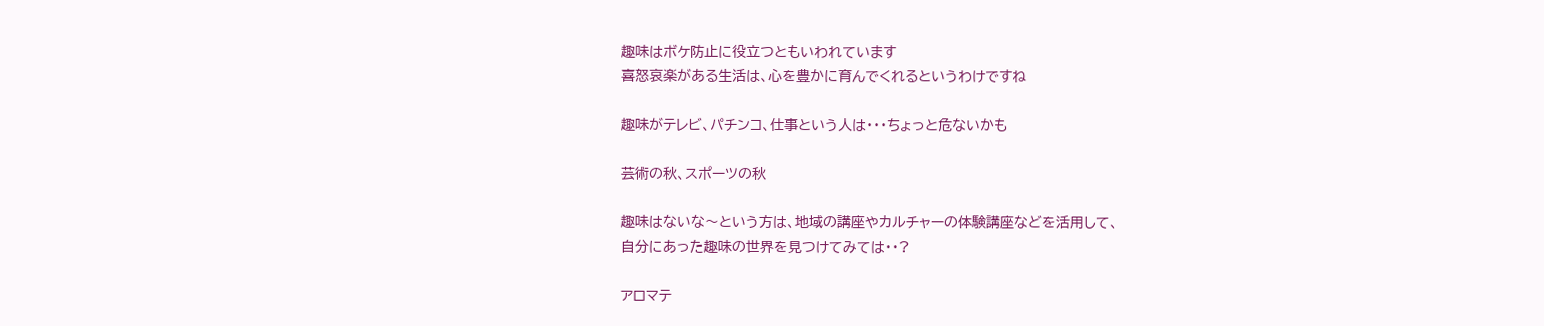趣味はボケ防止に役立つともいわれています
喜怒哀楽がある生活は、心を豊かに育んでくれるというわけですね

趣味がテレビ、パチンコ、仕事という人は・・・ちょっと危ないかも

芸術の秋、スポーツの秋

趣味はないな〜という方は、地域の講座やカルチャーの体験講座などを活用して、
自分にあった趣味の世界を見つけてみては・・?

アロマテ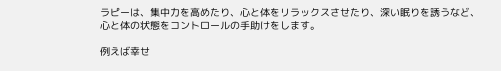ラピーは、集中力を高めたり、心と体をリラックスさせたり、深い眠りを誘うなど、
心と体の状態をコントロールの手助けをします。

例えば幸せ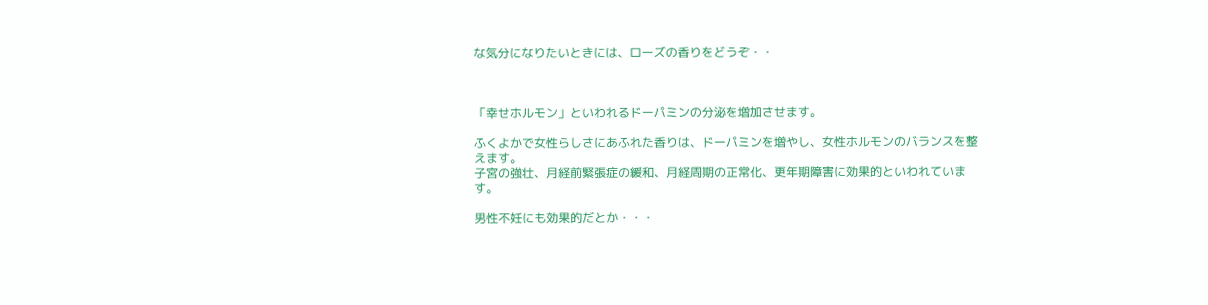な気分になりたいときには、ローズの香りをどうぞ・・



「幸せホルモン」といわれるドーパミンの分泌を増加させます。

ふくよかで女性らしさにあふれた香りは、ドーパミンを増やし、女性ホルモンのバランスを整えます。
子宮の強壮、月経前緊張症の緩和、月経周期の正常化、更年期障害に効果的といわれています。

男性不妊にも効果的だとか・・・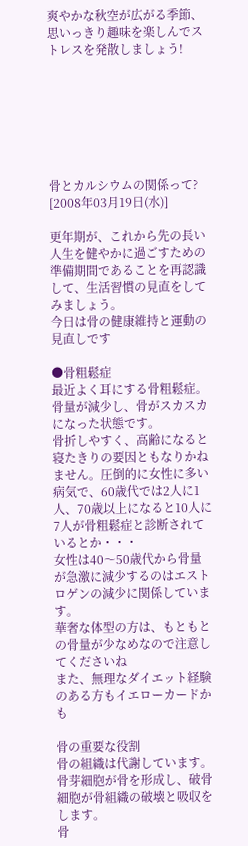爽やかな秋空が広がる季節、思いっきり趣味を楽しんでストレスを発散しましょう!







骨とカルシウムの関係って? [2008年03月19日(水)]

更年期が、これから先の長い人生を健やかに過ごすための準備期間であることを再認識して、生活習慣の見直をしてみましょう。
今日は骨の健康維持と運動の見直しです

●骨粗鬆症
最近よく耳にする骨粗鬆症。骨量が減少し、骨がスカスカになった状態です。
骨折しやすく、高齢になると寝たきりの要因ともなりかねません。圧倒的に女性に多い病気で、60歳代では2人に1人、70歳以上になると10人に7人が骨粗鬆症と診断されているとか・・・
女性は40〜50歳代から骨量が急激に減少するのはエストロゲンの減少に関係しています。
華奢な体型の方は、もともとの骨量が少なめなので注意してくださいね
また、無理なダイエット経験のある方もイエローカードかも

骨の重要な役割
骨の組織は代謝しています。骨芽細胞が骨を形成し、破骨細胞が骨組織の破壊と吸収をします。
骨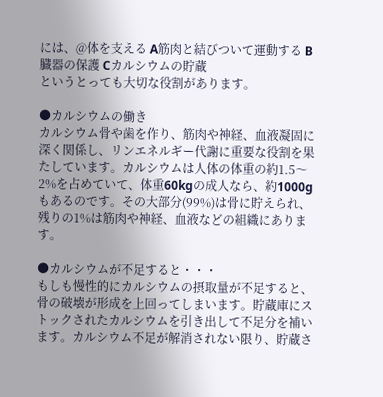には、@体を支える A筋肉と結びついて運動する B臓器の保護 Cカルシウムの貯蔵
というとっても大切な役割があります。

●カルシウムの働き
カルシウム骨や歯を作り、筋肉や神経、血液凝固に深く関係し、リンエネルギー代謝に重要な役割を果たしています。カルシウムは人体の体重の約1.5〜2%を占めていて、体重60kgの成人なら、約1000gもあるのです。その大部分(99%)は骨に貯えられ、残りの1%は筋肉や神経、血液などの組織にあります。

●カルシウムが不足すると・・・
もしも慢性的にカルシウムの摂取量が不足すると、骨の破壊が形成を上回ってしまいます。貯蔵庫にストックされたカルシウムを引き出して不足分を補います。カルシウム不足が解消されない限り、貯蔵さ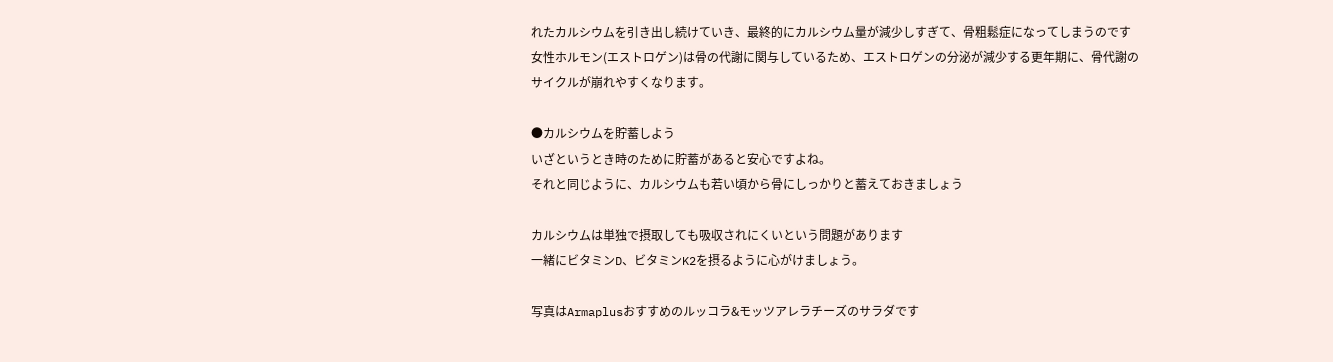れたカルシウムを引き出し続けていき、最終的にカルシウム量が減少しすぎて、骨粗鬆症になってしまうのです
女性ホルモン(エストロゲン)は骨の代謝に関与しているため、エストロゲンの分泌が減少する更年期に、骨代謝のサイクルが崩れやすくなります。

●カルシウムを貯蓄しよう
いざというとき時のために貯蓄があると安心ですよね。
それと同じように、カルシウムも若い頃から骨にしっかりと蓄えておきましょう

カルシウムは単独で摂取しても吸収されにくいという問題があります
一緒にビタミンD、ビタミンK2を摂るように心がけましょう。

写真はArmaplusおすすめのルッコラ&モッツアレラチーズのサラダです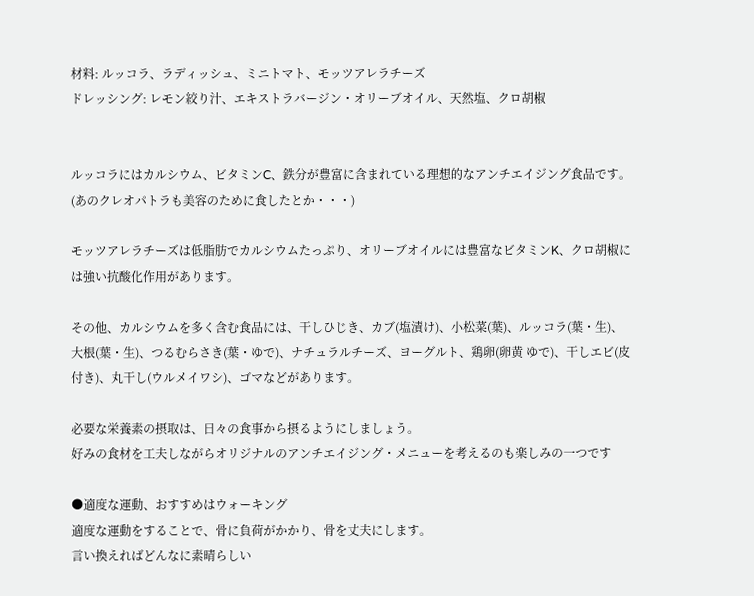材料: ルッコラ、ラディッシュ、ミニトマト、モッツアレラチーズ
ドレッシング: レモン絞り汁、エキストラバージン・オリーブオイル、天然塩、クロ胡椒


ルッコラにはカルシウム、ビタミンC、鉄分が豊富に含まれている理想的なアンチエイジング食品です。(あのクレオパトラも美容のために食したとか・・・)

モッツアレラチーズは低脂肪でカルシウムたっぷり、オリーブオイルには豊富なビタミンK、クロ胡椒には強い抗酸化作用があります。

その他、カルシウムを多く含む食品には、干しひじき、カブ(塩漬け)、小松菜(葉)、ルッコラ(葉・生)、大根(葉・生)、つるむらさき(葉・ゆで)、ナチュラルチーズ、ヨーグルト、鶏卵(卵黄 ゆで)、干しエビ(皮付き)、丸干し(ウルメイワシ)、ゴマなどがあります。

必要な栄養素の摂取は、日々の食事から摂るようにしましょう。
好みの食材を工夫しながらオリジナルのアンチエイジング・メニューを考えるのも楽しみの一つです

●適度な運動、おすすめはウォーキング
適度な運動をすることで、骨に負荷がかかり、骨を丈夫にします。
言い換えればどんなに素晴らしい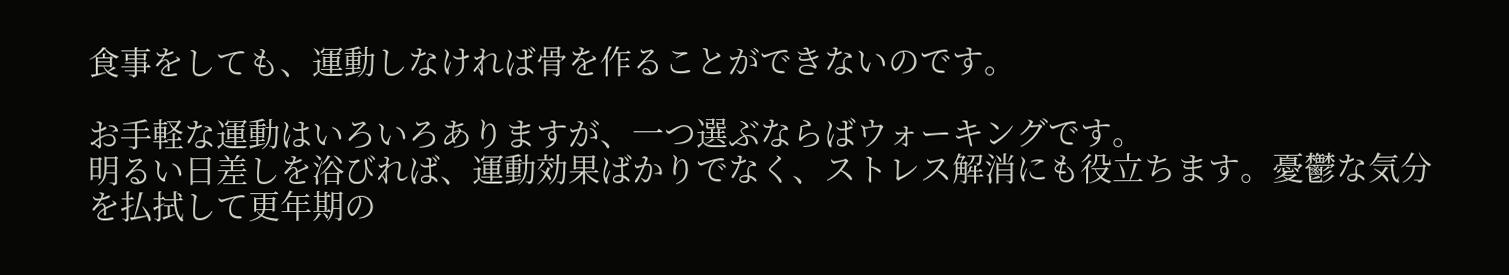食事をしても、運動しなければ骨を作ることができないのです。

お手軽な運動はいろいろありますが、一つ選ぶならばウォーキングです。
明るい日差しを浴びれば、運動効果ばかりでなく、ストレス解消にも役立ちます。憂鬱な気分を払拭して更年期の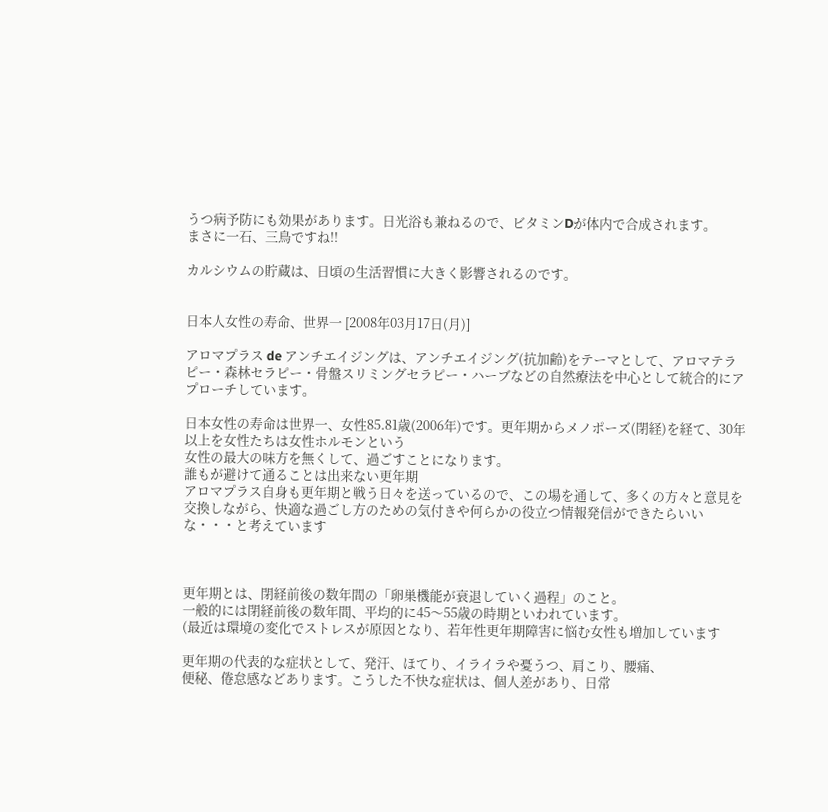うつ病予防にも効果があります。日光浴も兼ねるので、ビタミンDが体内で合成されます。
まさに一石、三鳥ですね!!

カルシウムの貯蔵は、日頃の生活習慣に大きく影響されるのです。


日本人女性の寿命、世界一 [2008年03月17日(月)]

アロマプラス de アンチエイジングは、アンチエイジング(抗加齢)をテーマとして、アロマテラピー・森林セラピー・骨盤スリミングセラピー・ハーブなどの自然療法を中心として統合的にアプローチしています。

日本女性の寿命は世界一、女性85.81歳(2006年)です。更年期からメノポーズ(閉経)を経て、30年以上を女性たちは女性ホルモンという
女性の最大の味方を無くして、過ごすことになります。
誰もが避けて通ることは出来ない更年期
アロマプラス自身も更年期と戦う日々を送っているので、この場を通して、多くの方々と意見を交換しながら、快適な過ごし方のための気付きや何らかの役立つ情報発信ができたらいいな・・・と考えています



更年期とは、閉経前後の数年間の「卵巣機能が衰退していく過程」のこと。
一般的には閉経前後の数年間、平均的に45〜55歳の時期といわれています。
(最近は環境の変化でストレスが原因となり、若年性更年期障害に悩む女性も増加しています

更年期の代表的な症状として、発汗、ほてり、イライラや憂うつ、肩こり、腰痛、
便秘、倦怠感などあります。こうした不快な症状は、個人差があり、日常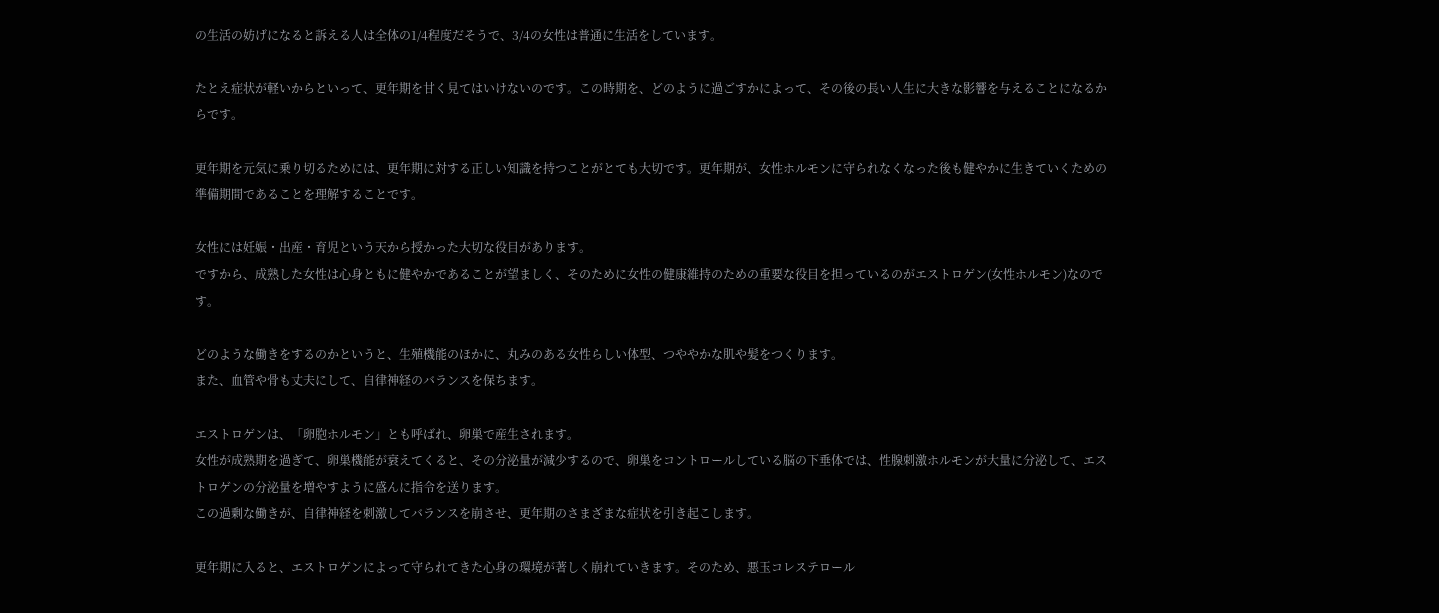の生活の妨げになると訴える人は全体の1/4程度だそうで、3/4の女性は普通に生活をしています。

たとえ症状が軽いからといって、更年期を甘く見てはいけないのです。この時期を、どのように過ごすかによって、その後の長い人生に大きな影響を与えることになるからです。

更年期を元気に乗り切るためには、更年期に対する正しい知識を持つことがとても大切です。更年期が、女性ホルモンに守られなくなった後も健やかに生きていくための準備期間であることを理解することです。

女性には妊娠・出産・育児という天から授かった大切な役目があります。
ですから、成熟した女性は心身ともに健やかであることが望ましく、そのために女性の健康維持のための重要な役目を担っているのがエストロゲン(女性ホルモン)なのです。

どのような働きをするのかというと、生殖機能のほかに、丸みのある女性らしい体型、つややかな肌や髪をつくります。
また、血管や骨も丈夫にして、自律神経のバランスを保ちます。

エストロゲンは、「卵胞ホルモン」とも呼ばれ、卵巣で産生されます。
女性が成熟期を過ぎて、卵巣機能が衰えてくると、その分泌量が減少するので、卵巣をコントロールしている脳の下垂体では、性腺刺激ホルモンが大量に分泌して、エストロゲンの分泌量を増やすように盛んに指令を送ります。
この過剰な働きが、自律神経を刺激してバランスを崩させ、更年期のさまざまな症状を引き起こします。

更年期に入ると、エストロゲンによって守られてきた心身の環境が著しく崩れていきます。そのため、悪玉コレステロール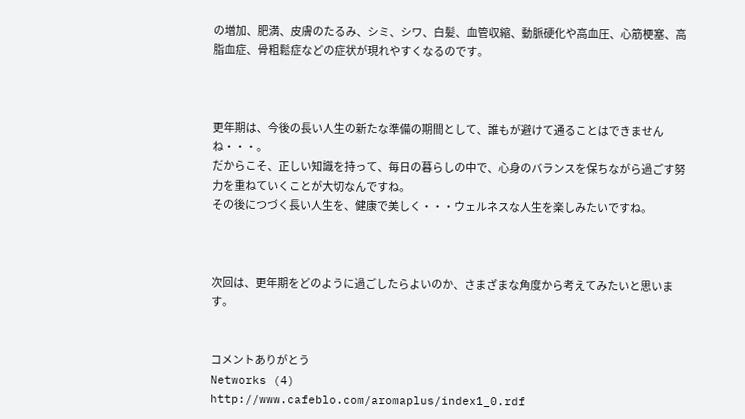の増加、肥満、皮膚のたるみ、シミ、シワ、白髪、血管収縮、動脈硬化や高血圧、心筋梗塞、高脂血症、骨粗鬆症などの症状が現れやすくなるのです。



更年期は、今後の長い人生の新たな準備の期間として、誰もが避けて通ることはできませんね・・・。
だからこそ、正しい知識を持って、毎日の暮らしの中で、心身のバランスを保ちながら過ごす努力を重ねていくことが大切なんですね。
その後につづく長い人生を、健康で美しく・・・ウェルネスな人生を楽しみたいですね。



次回は、更年期をどのように過ごしたらよいのか、さまざまな角度から考えてみたいと思います。


コメントありがとう
Networks (4)
http://www.cafeblo.com/aromaplus/index1_0.rdf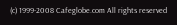(c) 1999-2008 Cafeglobe.com All rights reserved